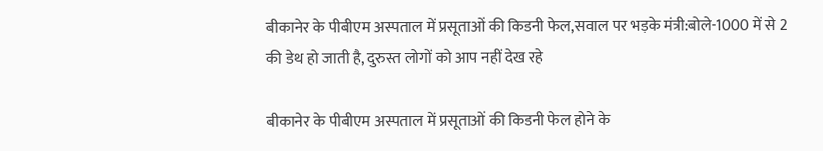बीकानेर के पीबीएम अस्पताल में प्रसूताओं की किडनी फेल,सवाल पर भड़के मंत्री:बोले-1000 में से 2 की डेथ हो जाती है, दुरुस्त लोगों को आप नहीं देख रहे

बीकानेर के पीबीएम अस्पताल में प्रसूताओं की किडनी फेल होने के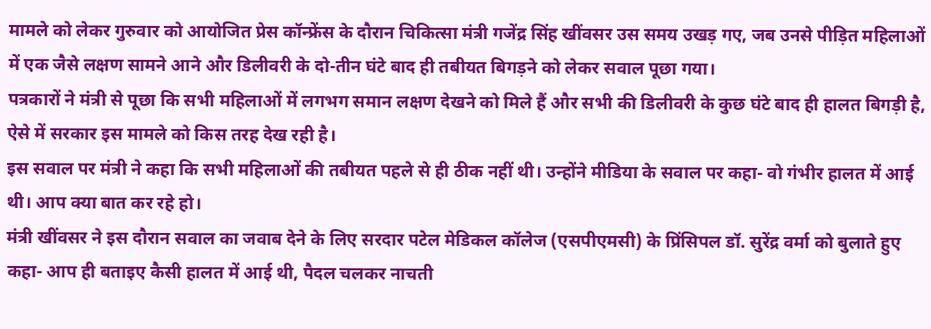मामले को लेकर गुरुवार को आयोजित प्रेस कॉन्फ्रेंस के दौरान चिकित्सा मंत्री गजेंद्र सिंह खींवसर उस समय उखड़ गए, जब उनसे पीड़ित महिलाओं में एक जैसे लक्षण सामने आने और डिलीवरी के दो-तीन घंटे बाद ही तबीयत बिगड़ने को लेकर सवाल पूछा गया।
पत्रकारों ने मंत्री से पूछा कि सभी महिलाओं में लगभग समान लक्षण देखने को मिले हैं और सभी की डिलीवरी के कुछ घंटे बाद ही हालत बिगड़ी है, ऐसे में सरकार इस मामले को किस तरह देख रही है।
इस सवाल पर मंत्री ने कहा कि सभी महिलाओं की तबीयत पहले से ही ठीक नहीं थी। उन्होंने मीडिया के सवाल पर कहा- वो गंभीर हालत में आई थी। आप क्या बात कर रहे हो।
मंत्री खींवसर ने इस दौरान सवाल का जवाब देने के लिए सरदार पटेल मेडिकल कॉलेज (एसपीएमसी) के प्रिंसिपल डॉ. सुरेंद्र वर्मा को बुलाते हुए कहा- आप ही बताइए कैसी हालत में आई थी, पैदल चलकर नाचती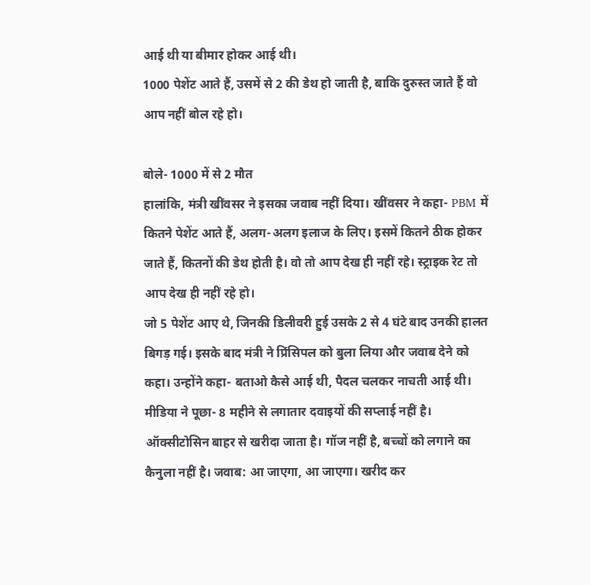आई थी या बीमार होकर आई थी।
1000 पेशेंट आते हैं, उसमें से 2 की डेथ हो जाती है, बाकि दुरुस्त जाते हैं वो आप नहीं बोल रहे हो।

बोले- 1000 में से 2 मौत
हालांकि, मंत्री खींवसर ने इसका जवाब नहीं दिया। खींवसर ने कहा- PBM में कितने पेशेंट आते हैं, अलग-अलग इलाज के लिए। इसमें कितने ठीक होकर जाते हैं, कितनों की डेथ होती है। वो तो आप देख ही नहीं रहे। स्ट्राइक रेट तो आप देख ही नहीं रहे हो।
जो 5 पेशेंट आए थे, जिनकी डिलीवरी हुई उसके 2 से 4 घंटे बाद उनकी हालत बिगड़ गई। इसके बाद मंत्री ने प्रिंसिपल को बुला लिया और जवाब देने को कहा। उन्होंने कहा- बताओ कैसे आई थी, पैदल चलकर नाचती आई थी।
मीडिया ने पूछा- 8 महीने से लगातार दवाइयों की सप्लाई नहीं है। ऑक्सीटोसिन बाहर से खरीदा जाता है। गॉज नहीं है, बच्चों को लगाने का कैनुला नहीं है। जवाब: आ जाएगा, आ जाएगा। खरीद कर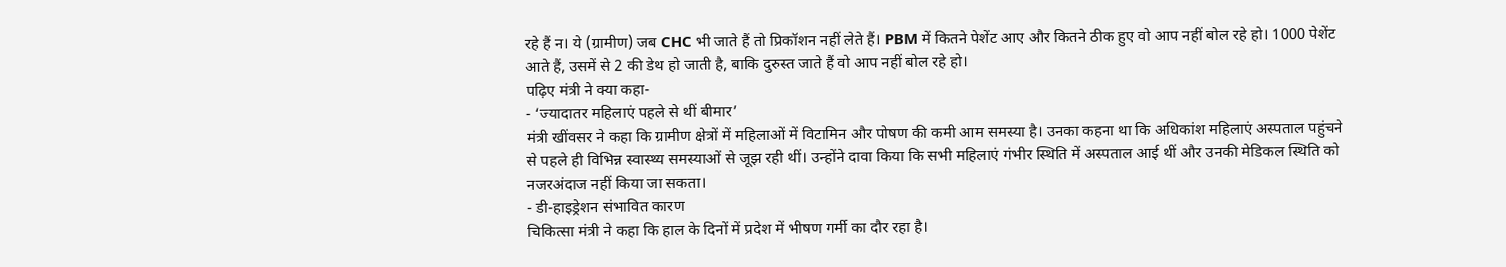रहे हैं न। ये (ग्रामीण) जब CHC भी जाते हैं तो प्रिकॉशन नहीं लेते हैं। PBM में कितने पेशेंट आए और कितने ठीक हुए वो आप नहीं बोल रहे हो। 1000 पेशेंट आते हैं, उसमें से 2 की डेथ हो जाती है, बाकि दुरुस्त जाते हैं वो आप नहीं बोल रहे हो।
पढ़िए मंत्री ने क्या कहा-
- ‘ज्यादातर महिलाएं पहले से थीं बीमार’
मंत्री खींवसर ने कहा कि ग्रामीण क्षेत्रों में महिलाओं में विटामिन और पोषण की कमी आम समस्या है। उनका कहना था कि अधिकांश महिलाएं अस्पताल पहुंचने से पहले ही विभिन्न स्वास्थ्य समस्याओं से जूझ रही थीं। उन्होंने दावा किया कि सभी महिलाएं गंभीर स्थिति में अस्पताल आई थीं और उनकी मेडिकल स्थिति को नजरअंदाज नहीं किया जा सकता।
- डी-हाइड्रेशन संभावित कारण
चिकित्सा मंत्री ने कहा कि हाल के दिनों में प्रदेश में भीषण गर्मी का दौर रहा है।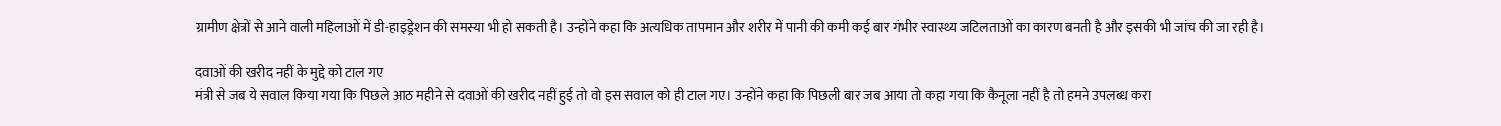ग्रामीण क्षेत्रों से आने वाली महिलाओं में डी-हाइड्रेशन की समस्या भी हो सकती है। उन्होंने कहा कि अत्यधिक तापमान और शरीर में पानी की कमी कई बार गंभीर स्वास्थ्य जटिलताओं का कारण बनती है और इसकी भी जांच की जा रही है।

दवाओं की खरीद नहीं के मुद्दे को टाल गए
मंत्री से जब ये सवाल किया गया कि पिछले आठ महीने से दवाओं की खरीद नहीं हुई तो वो इस सवाल को ही टाल गए। उन्होंने कहा कि पिछली बार जब आया तो कहा गया कि कैनूला नहीं है तो हमने उपलब्ध करा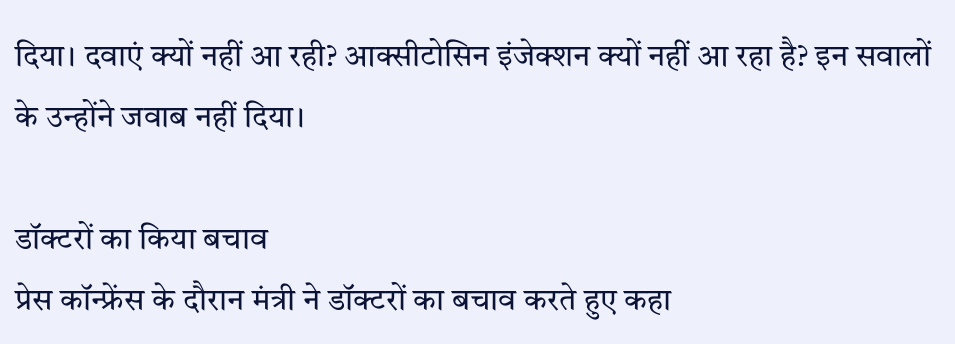दिया। दवाएं क्यों नहीं आ रही? आक्सीटोसिन इंजेक्शन क्यों नहीं आ रहा है? इन सवालों के उन्होंने जवाब नहीं दिया।

डॉक्टरों का किया बचाव
प्रेस कॉन्फ्रेंस के दौरान मंत्री ने डॉक्टरों का बचाव करते हुए कहा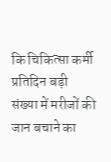कि चिकित्सा कर्मी प्रतिदिन बड़ी संख्या में मरीजों की जान बचाने का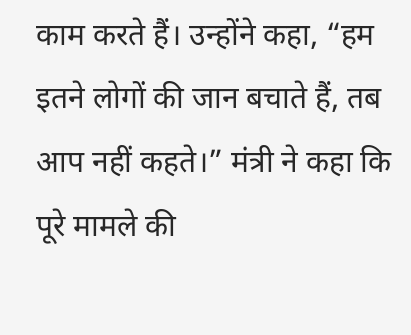काम करते हैं। उन्होंने कहा, “हम इतने लोगों की जान बचाते हैं, तब आप नहीं कहते।” मंत्री ने कहा कि पूरे मामले की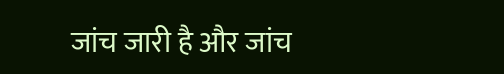जांच जारी है और जांच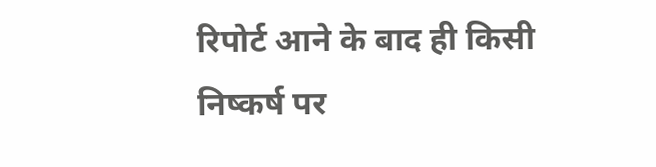रिपोर्ट आने के बाद ही किसी निष्कर्ष पर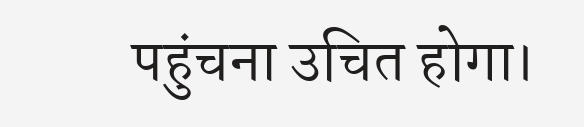पहुंचना उचित होगा।